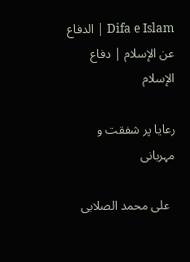Difa e Islam | الدفاع عن الإسلام | دفاع الإسلام

رعایا پر شفقت و مہربانی

  علی محمد الصلابی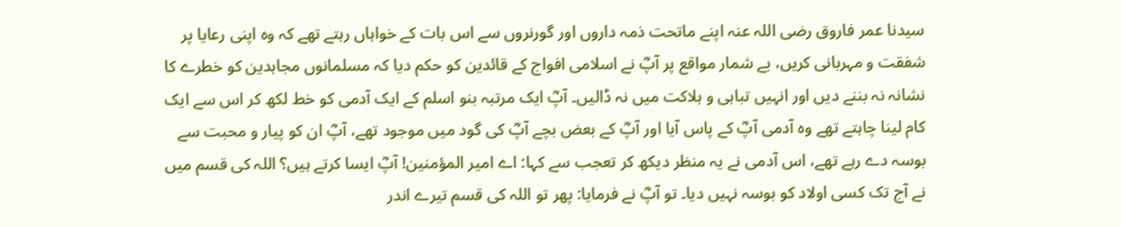سیدنا عمر فاروق رضی اللہ عنہ اپنے ماتحت ذمہ داروں اور گورنروں سے اس بات کے خواہاں رہتے تھے کہ وہ اپنی رعایا پر شفقت و مہربانی کریں، بے شمار مواقع پر آپؓ نے اسلامی افواج کے قائدین کو حکم دیا کہ مسلمانوں مجاہدین کو خطرے کا نشانہ نہ بننے دیں اور انہیں تباہی و ہلاکت میں نہ ڈالیں۔ آپؓ ایک مرتبہ بنو اسلم کے ایک آدمی کو خط لکھ کر اس سے ایک کام لینا چاہتے تھے وہ آدمی آپؓ کے پاس آیا اور آپؓ کے بعض بچے آپؓ کی گود میں موجود تھے، آپؓ ان کو پیار و محبت سے بوسہ دے رہے تھے، اس آدمی نے یہ منظر دیکھ کر تعجب سے کہا: اے امیر المؤمنین! آپؓ ایسا کرتے ہیں؟ اللہ کی قسم میں نے آج تک کسی اولاد کو بوسہ نہیں دیا۔ تو آپؓ نے فرمایا: پھر تو اللہ کی قسم تیرے اندر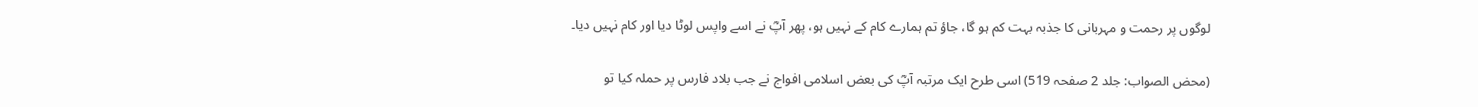لوگوں پر رحمت و مہربانی کا جذبہ بہت کم ہو گا، جاؤ تم ہمارے کام کے نہیں ہو، پھر آپؓ نے اسے واپس لوٹا دیا اور کام نہیں دیا۔

(محض الصواب: جلد 2 صفحہ 519) اسی طرح ایک مرتبہ آپؓ کی بعض اسلامی افواج نے جب بلاد فارس پر حملہ کیا تو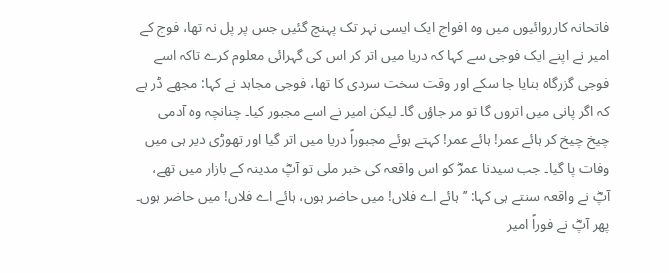فاتحانہ کارروائیوں میں وہ افواج ایک ایسی نہر تک پہنچ گئیں جس پر پل نہ تھا، فوج کے امیر نے اپنے ایک فوجی سے کہا کہ دریا میں اتر کر اس کی گہرائی معلوم کرے تاکہ اسے فوجی گزرگاہ بنایا جا سکے اور وقت سخت سردی کا تھا، فوجی مجاہد نے کہا: مجھے ڈر ہے کہ اگر پانی میں اتروں گا تو مر جاؤں گا۔ لیکن امیر نے اسے مجبور کیا۔ چنانچہ وہ آدمی چیخ چیخ کر ہائے عمر! ہائے عمر! کہتے ہوئے مجبوراً دریا میں اتر گیا اور تھوڑی دیر ہی میں وفات پا گیا۔ جب سیدنا عمرؓ کو اس واقعہ کی خبر ملی تو آپؓ مدینہ کے بازار میں تھے، آپؓ نے واقعہ سنتے ہی کہا: ’’ہائے اے فلاں! میں حاضر ہوں، ہائے اے فلاں! میں حاضر ہوں۔ پھر آپؓ نے فوراً امیر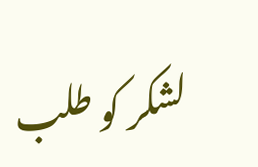لشکر کو طلب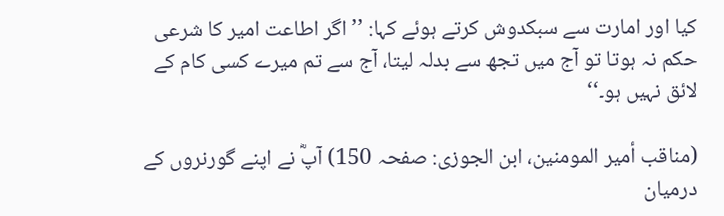کیا اور امارت سے سبکدوش کرتے ہوئے کہا: ’’اگر اطاعت امیر کا شرعی حکم نہ ہوتا تو آج میں تجھ سے بدلہ لیتا، آج سے تم میرے کسی کام کے لائق نہیں ہو۔‘‘

(مناقب أمیر المومنین، ابن الجوزی: صفحہ 150) آپؓ نے اپنے گورنروں کے درمیان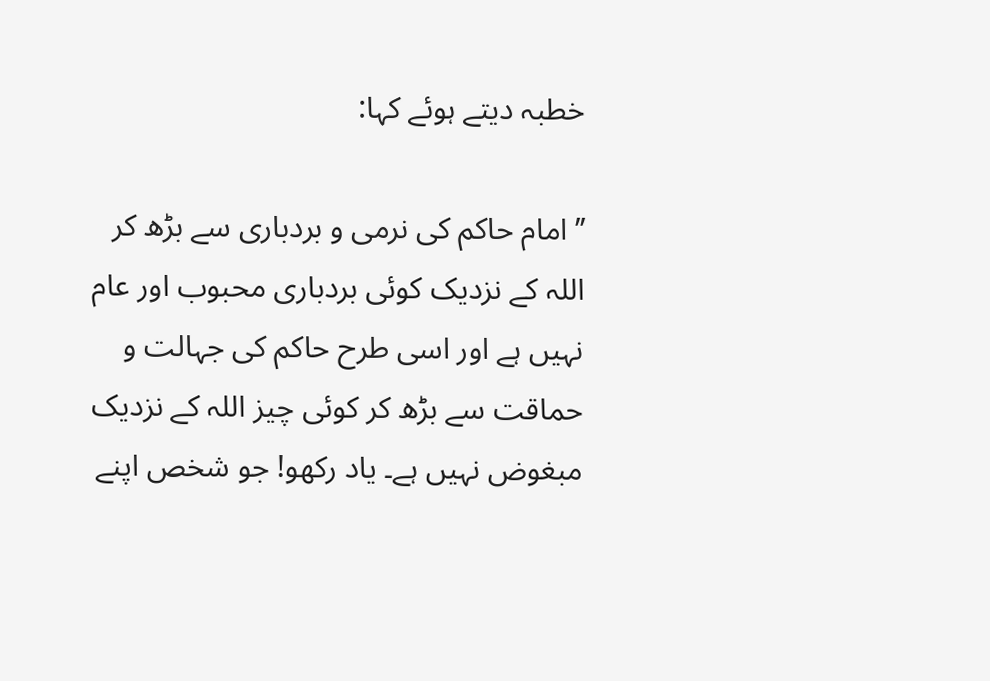خطبہ دیتے ہوئے کہا:

’’امام حاکم کی نرمی و بردباری سے بڑھ کر اللہ کے نزدیک کوئی بردباری محبوب اور عام نہیں ہے اور اسی طرح حاکم کی جہالت و حماقت سے بڑھ کر کوئی چیز اللہ کے نزدیک مبغوض نہیں ہے۔ یاد رکھو! جو شخص اپنے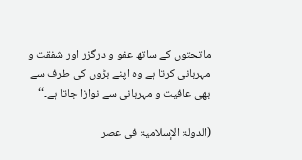ماتحتوں کے ساتھ عفو و درگزر اور شفقت و مہربانی کرتا ہے وہ اپنے بڑوں کی طرف سے بھی عافیت و مہربانی سے نوازا جاتا ہے۔‘‘

(الدولۃ الإسلامیۃ فی عصر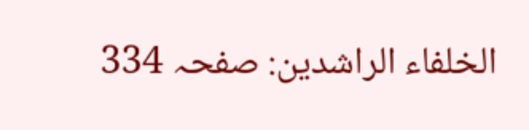الخلفاء الراشدین: صفحہ 334